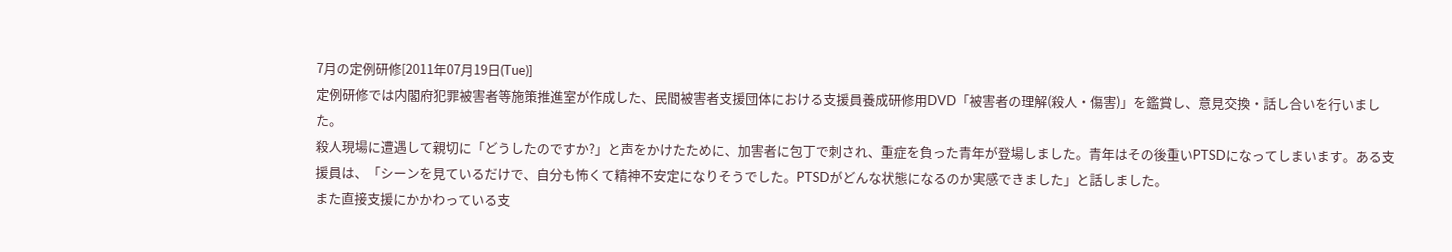7月の定例研修[2011年07月19日(Tue)]
定例研修では内閣府犯罪被害者等施策推進室が作成した、民間被害者支援団体における支援員養成研修用DVD「被害者の理解(殺人・傷害)」を鑑賞し、意見交換・話し合いを行いました。
殺人現場に遭遇して親切に「どうしたのですか?」と声をかけたために、加害者に包丁で刺され、重症を負った青年が登場しました。青年はその後重いPTSDになってしまいます。ある支援員は、「シーンを見ているだけで、自分も怖くて精神不安定になりそうでした。PTSDがどんな状態になるのか実感できました」と話しました。
また直接支援にかかわっている支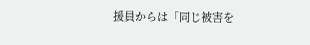援員からは「同じ被害を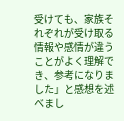受けても、家族それぞれが受け取る情報や感情が違うことがよく理解でき、参考になりました」と感想を述べまし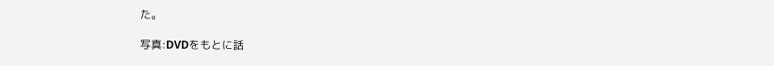た。

写真:DVDをもとに話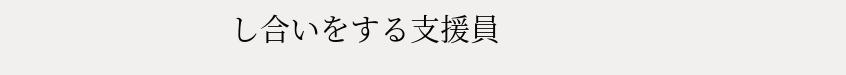し合いをする支援員